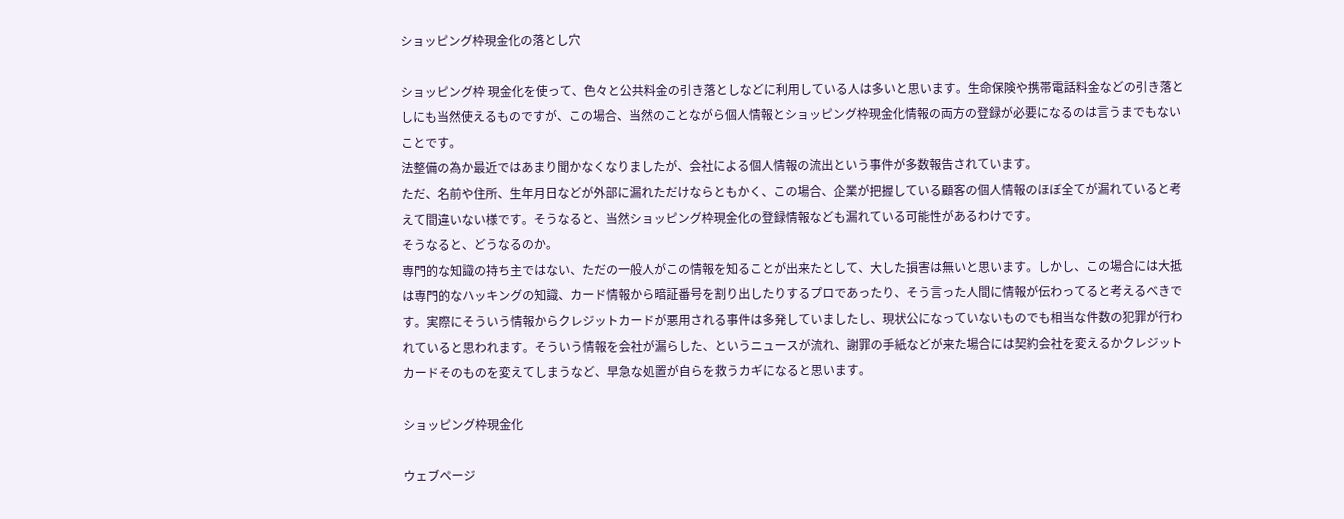ショッピング枠現金化の落とし穴

ショッピング枠 現金化を使って、色々と公共料金の引き落としなどに利用している人は多いと思います。生命保険や携帯電話料金などの引き落としにも当然使えるものですが、この場合、当然のことながら個人情報とショッピング枠現金化情報の両方の登録が必要になるのは言うまでもないことです。
法整備の為か最近ではあまり聞かなくなりましたが、会社による個人情報の流出という事件が多数報告されています。
ただ、名前や住所、生年月日などが外部に漏れただけならともかく、この場合、企業が把握している顧客の個人情報のほぼ全てが漏れていると考えて間違いない様です。そうなると、当然ショッピング枠現金化の登録情報なども漏れている可能性があるわけです。
そうなると、どうなるのか。
専門的な知識の持ち主ではない、ただの一般人がこの情報を知ることが出来たとして、大した損害は無いと思います。しかし、この場合には大抵は専門的なハッキングの知識、カード情報から暗証番号を割り出したりするプロであったり、そう言った人間に情報が伝わってると考えるべきです。実際にそういう情報からクレジットカードが悪用される事件は多発していましたし、現状公になっていないものでも相当な件数の犯罪が行われていると思われます。そういう情報を会社が漏らした、というニュースが流れ、謝罪の手紙などが来た場合には契約会社を変えるかクレジットカードそのものを変えてしまうなど、早急な処置が自らを救うカギになると思います。

ショッピング枠現金化

ウェブページ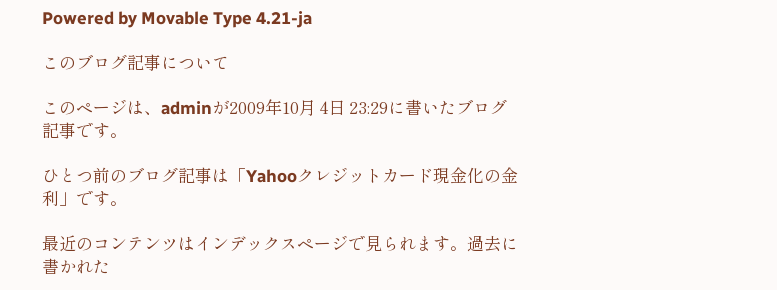Powered by Movable Type 4.21-ja

このブログ記事について

このページは、adminが2009年10月 4日 23:29に書いたブログ記事です。

ひとつ前のブログ記事は「Yahooクレジットカード現金化の金利」です。

最近のコンテンツはインデックスページで見られます。過去に書かれた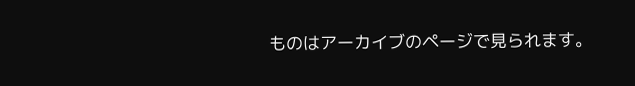ものはアーカイブのページで見られます。